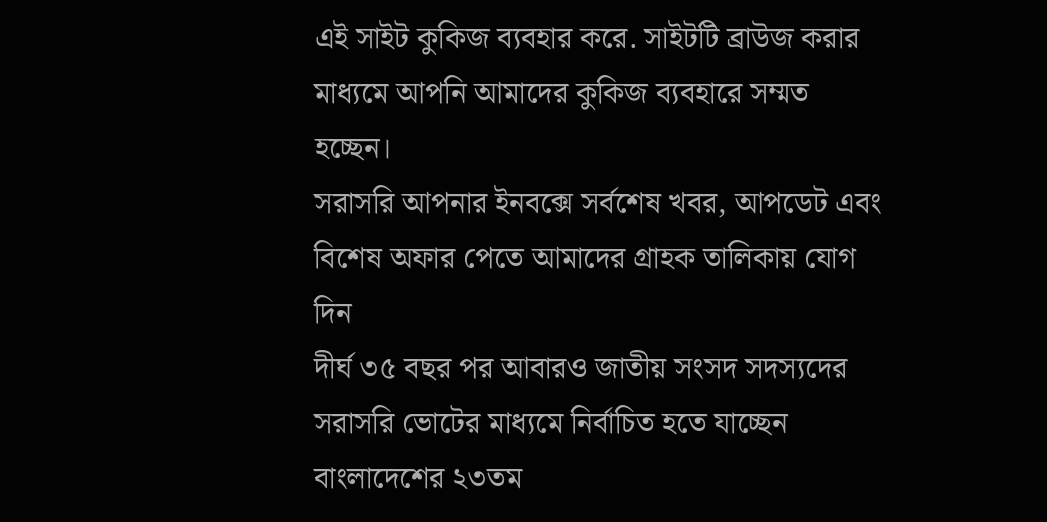এই সাইট কুকিজ ব্যবহার করে. সাইটটি ব্রাউজ করার মাধ্যমে আপনি আমাদের কুকিজ ব্যবহারে সম্মত হচ্ছেন।
সরাসরি আপনার ইনবক্সে সর্বশেষ খবর, আপডেট এবং বিশেষ অফার পেতে আমাদের গ্রাহক তালিকায় যোগ দিন
দীর্ঘ ৩৫ বছর পর আবারও জাতীয় সংসদ সদস্যদের সরাসরি ভোটের মাধ্যমে নির্বাচিত হতে যাচ্ছেন বাংলাদেশের ২৩তম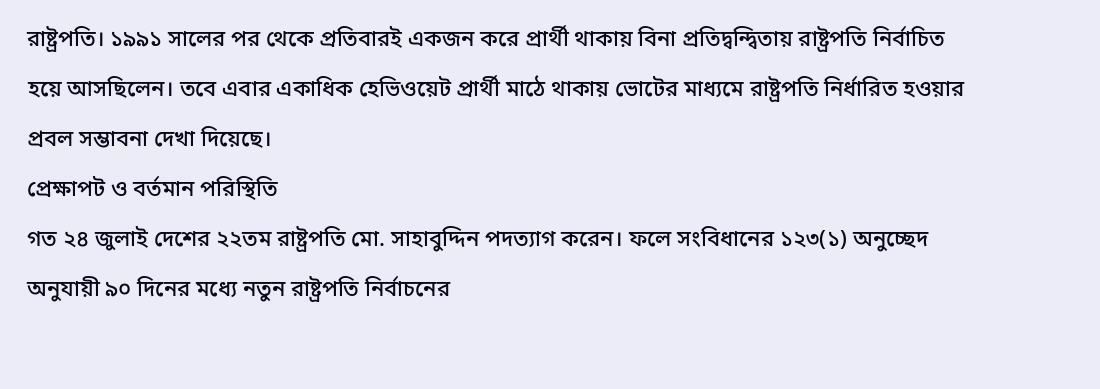রাষ্ট্রপতি। ১৯৯১ সালের পর থেকে প্রতিবারই একজন করে প্রার্থী থাকায় বিনা প্রতিদ্বন্দ্বিতায় রাষ্ট্রপতি নির্বাচিত হয়ে আসছিলেন। তবে এবার একাধিক হেভিওয়েট প্রার্থী মাঠে থাকায় ভোটের মাধ্যমে রাষ্ট্রপতি নির্ধারিত হওয়ার প্রবল সম্ভাবনা দেখা দিয়েছে।
প্রেক্ষাপট ও বর্তমান পরিস্থিতি
গত ২৪ জুলাই দেশের ২২তম রাষ্ট্রপতি মো. সাহাবুদ্দিন পদত্যাগ করেন। ফলে সংবিধানের ১২৩(১) অনুচ্ছেদ অনুযায়ী ৯০ দিনের মধ্যে নতুন রাষ্ট্রপতি নির্বাচনের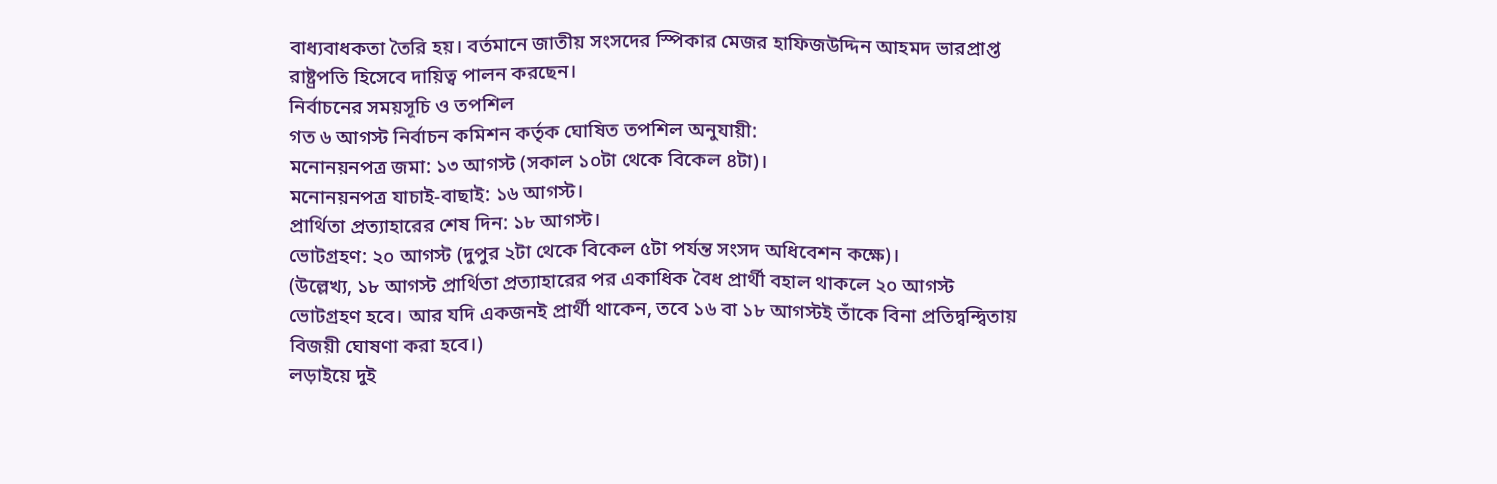বাধ্যবাধকতা তৈরি হয়। বর্তমানে জাতীয় সংসদের স্পিকার মেজর হাফিজউদ্দিন আহমদ ভারপ্রাপ্ত রাষ্ট্রপতি হিসেবে দায়িত্ব পালন করছেন।
নির্বাচনের সময়সূচি ও তপশিল
গত ৬ আগস্ট নির্বাচন কমিশন কর্তৃক ঘোষিত তপশিল অনুযায়ী:
মনোনয়নপত্র জমা: ১৩ আগস্ট (সকাল ১০টা থেকে বিকেল ৪টা)।
মনোনয়নপত্র যাচাই-বাছাই: ১৬ আগস্ট।
প্রার্থিতা প্রত্যাহারের শেষ দিন: ১৮ আগস্ট।
ভোটগ্রহণ: ২০ আগস্ট (দুপুর ২টা থেকে বিকেল ৫টা পর্যন্ত সংসদ অধিবেশন কক্ষে)।
(উল্লেখ্য, ১৮ আগস্ট প্রার্থিতা প্রত্যাহারের পর একাধিক বৈধ প্রার্থী বহাল থাকলে ২০ আগস্ট ভোটগ্রহণ হবে। আর যদি একজনই প্রার্থী থাকেন, তবে ১৬ বা ১৮ আগস্টই তাঁকে বিনা প্রতিদ্বন্দ্বিতায় বিজয়ী ঘোষণা করা হবে।)
লড়াইয়ে দুই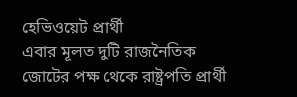হেভিওয়েট প্রার্থী
এবার মূলত দুটি রাজনৈতিক জোটের পক্ষ থেকে রাষ্ট্রপতি প্রার্থী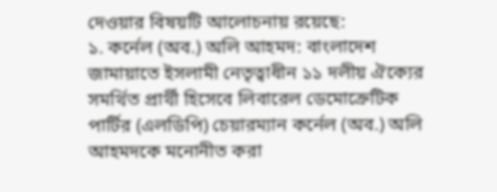দেওয়ার বিষয়টি আলোচনায় রয়েছে:
১. কর্নেল (অব.) অলি আহমদ: বাংলাদেশ জামায়াতে ইসলামী নেতৃত্বাধীন ১১ দলীয় ঐক্যের সমর্থিত প্রার্থী হিসেবে লিবারেল ডেমোক্রেটিক পার্টির (এলডিপি) চেয়ারম্যান কর্নেল (অব.) অলি আহমদকে মনোনীত করা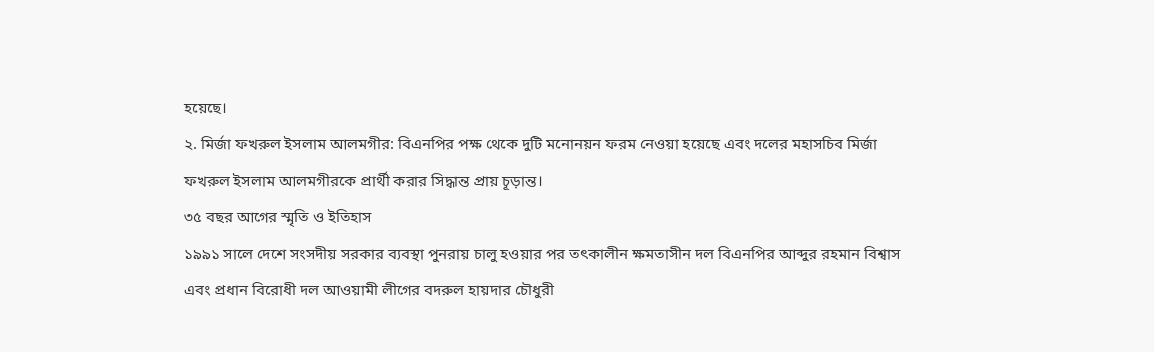হয়েছে।
২. মির্জা ফখরুল ইসলাম আলমগীর: বিএনপির পক্ষ থেকে দুটি মনোনয়ন ফরম নেওয়া হয়েছে এবং দলের মহাসচিব মির্জা ফখরুল ইসলাম আলমগীরকে প্রার্থী করার সিদ্ধান্ত প্রায় চূড়ান্ত।
৩৫ বছর আগের স্মৃতি ও ইতিহাস
১৯৯১ সালে দেশে সংসদীয় সরকার ব্যবস্থা পুনরায় চালু হওয়ার পর তৎকালীন ক্ষমতাসীন দল বিএনপির আব্দুর রহমান বিশ্বাস এবং প্রধান বিরোধী দল আওয়ামী লীগের বদরুল হায়দার চৌধুরী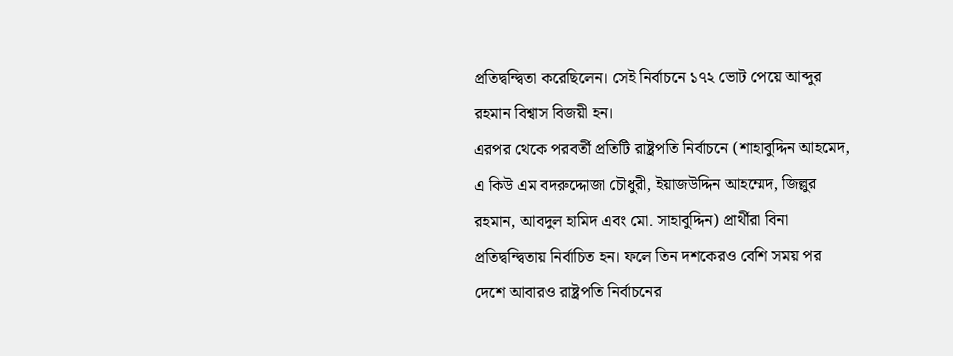প্রতিদ্বন্দ্বিতা করেছিলেন। সেই নির্বাচনে ১৭২ ভোট পেয়ে আব্দুর রহমান বিশ্বাস বিজয়ী হন।
এরপর থেকে পরবর্তী প্রতিটি রাষ্ট্রপতি নির্বাচনে (শাহাবুদ্দিন আহমেদ, এ কিউ এম বদরুদ্দোজা চৌধুরী, ইয়াজউদ্দিন আহম্মেদ, জিল্লুর রহমান, আবদুল হামিদ এবং মো. সাহাবুদ্দিন) প্রার্থীরা বিনা প্রতিদ্বন্দ্বিতায় নির্বাচিত হন। ফলে তিন দশকেরও বেশি সময় পর দেশে আবারও রাষ্ট্রপতি নির্বাচনের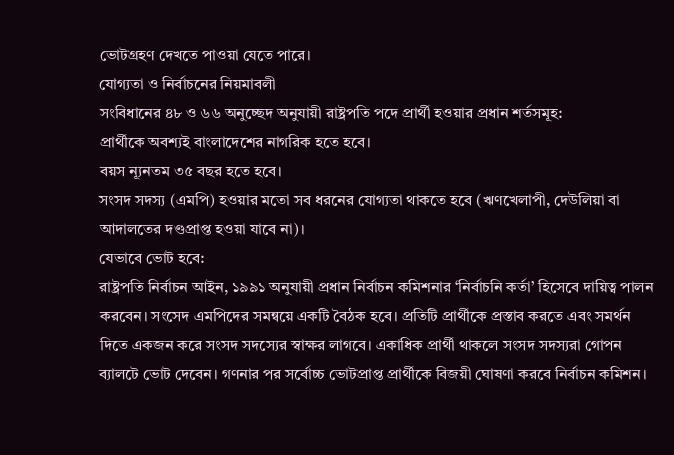ভোটগ্রহণ দেখতে পাওয়া যেতে পারে।
যোগ্যতা ও নির্বাচনের নিয়মাবলী
সংবিধানের ৪৮ ও ৬৬ অনুচ্ছেদ অনুযায়ী রাষ্ট্রপতি পদে প্রার্থী হওয়ার প্রধান শর্তসমূহ:
প্রার্থীকে অবশ্যই বাংলাদেশের নাগরিক হতে হবে।
বয়স ন্যূনতম ৩৫ বছর হতে হবে।
সংসদ সদস্য (এমপি) হওয়ার মতো সব ধরনের যোগ্যতা থাকতে হবে (ঋণখেলাপী, দেউলিয়া বা আদালতের দণ্ডপ্রাপ্ত হওয়া যাবে না)।
যেভাবে ভোট হবে:
রাষ্ট্রপতি নির্বাচন আইন, ১৯৯১ অনুযায়ী প্রধান নির্বাচন কমিশনার ‘নির্বাচনি কর্তা’ হিসেবে দায়িত্ব পালন করবেন। সংসেদ এমপিদের সমন্বয়ে একটি বৈঠক হবে। প্রতিটি প্রার্থীকে প্রস্তাব করতে এবং সমর্থন দিতে একজন করে সংসদ সদস্যের স্বাক্ষর লাগবে। একাধিক প্রার্থী থাকলে সংসদ সদস্যরা গোপন ব্যালটে ভোট দেবেন। গণনার পর সর্বোচ্চ ভোটপ্রাপ্ত প্রার্থীকে বিজয়ী ঘোষণা করবে নির্বাচন কমিশন।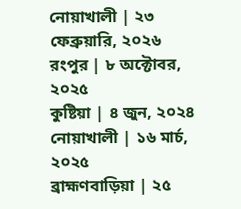নোয়াখালী | ২৩ ফেব্রুয়ারি, ২০২৬
রংপুর | ৮ অক্টোবর, ২০২৫
কুষ্টিয়া | ৪ জুন, ২০২৪
নোয়াখালী | ১৬ মার্চ, ২০২৫
ব্রাহ্মণবাড়িয়া | ২৫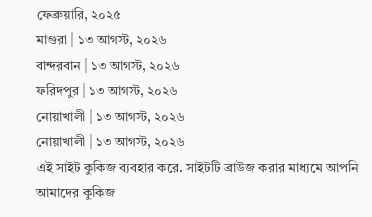ফেব্রুয়ারি, ২০২৫
মাগুরা | ১৩ আগস্ট, ২০২৬
বান্দরবান | ১৩ আগস্ট, ২০২৬
ফরিদপুর | ১৩ আগস্ট, ২০২৬
নোয়াখালী | ১৩ আগস্ট, ২০২৬
নোয়াখালী | ১৩ আগস্ট, ২০২৬
এই সাইট কুকিজ ব্যবহার করে. সাইটটি ব্রাউজ করার মাধ্যমে আপনি আমাদের কুকিজ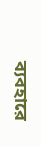ব্যবহারে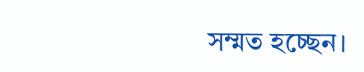সম্মত হচ্ছেন।